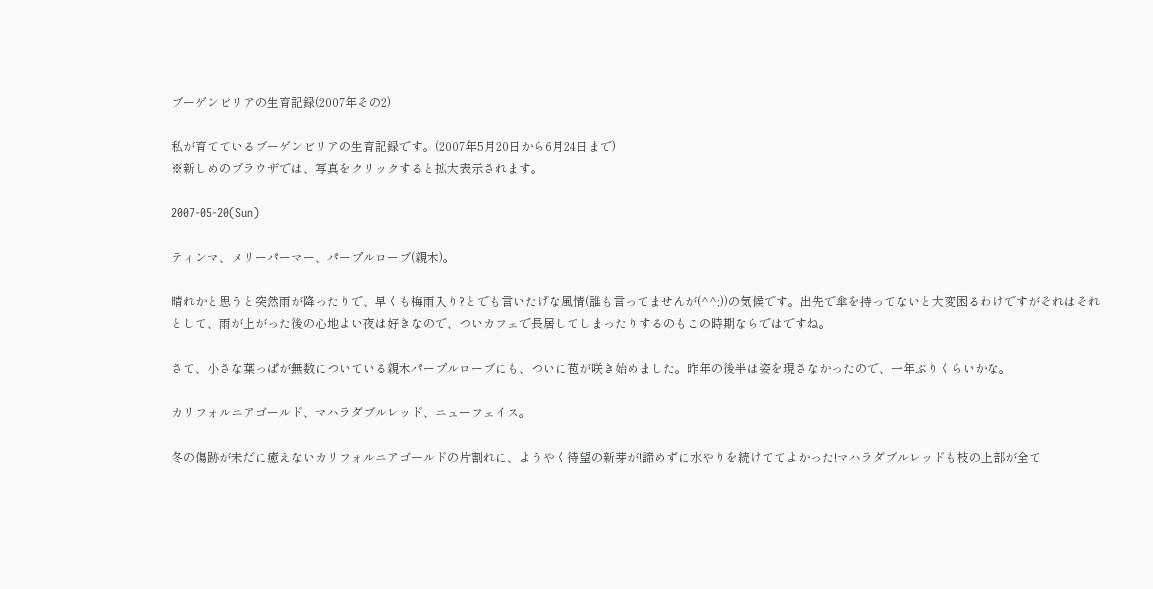ブーゲンビリアの生育記録(2007年その2)

私が育てているブーゲンビリアの生育記録です。(2007年5月20日から6月24日まで)
※新しめのブラウザでは、写真をクリックすると拡大表示されます。

2007-05-20(Sun)

ティンマ、メリーパーマー、パープルローブ(親木)。

晴れかと思うと突然雨が降ったりで、早くも梅雨入り?とでも言いたげな風情(誰も言ってませんが(^^;))の気候です。出先で傘を持ってないと大変困るわけですがそれはそれとして、雨が上がった後の心地よい夜は好きなので、ついカフェで長居してしまったりするのもこの時期ならではですね。

さて、小さな葉っぱが無数についている親木パープルローブにも、ついに苞が咲き始めました。昨年の後半は姿を現さなかったので、一年ぶりくらいかな。

カリフォルニアゴールド、マハラダブルレッド、ニューフェイス。

冬の傷跡が未だに癒えないカリフォルニアゴールドの片割れに、ようやく待望の新芽が!諦めずに水やりを続けててよかった!マハラダブルレッドも枝の上部が全て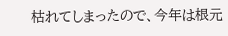枯れてしまったので、今年は根元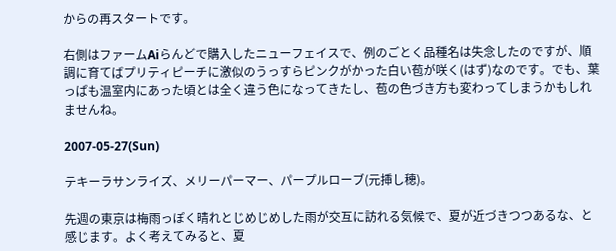からの再スタートです。

右側はファームAiらんどで購入したニューフェイスで、例のごとく品種名は失念したのですが、順調に育てばプリティピーチに激似のうっすらピンクがかった白い苞が咲く(はず)なのです。でも、葉っぱも温室内にあった頃とは全く違う色になってきたし、苞の色づき方も変わってしまうかもしれませんね。

2007-05-27(Sun)

テキーラサンライズ、メリーパーマー、パープルローブ(元挿し穂)。

先週の東京は梅雨っぽく晴れとじめじめした雨が交互に訪れる気候で、夏が近づきつつあるな、と感じます。よく考えてみると、夏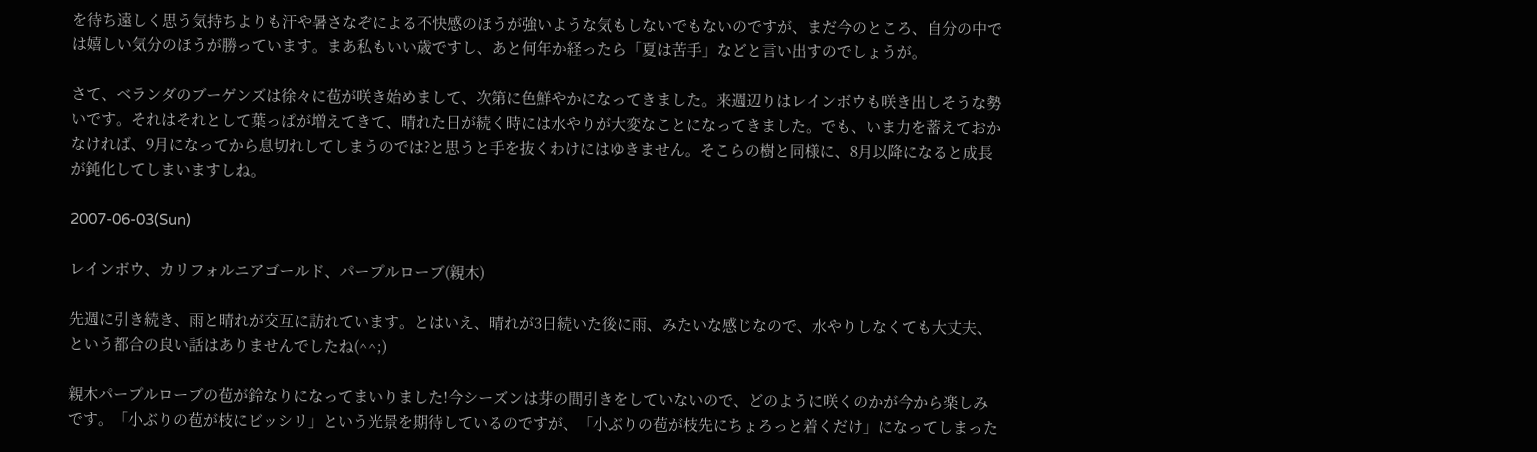を待ち遠しく思う気持ちよりも汗や暑さなぞによる不快感のほうが強いような気もしないでもないのですが、まだ今のところ、自分の中では嬉しい気分のほうが勝っています。まあ私もいい歳ですし、あと何年か経ったら「夏は苦手」などと言い出すのでしょうが。

さて、ベランダのブーゲンズは徐々に苞が咲き始めまして、次第に色鮮やかになってきました。来週辺りはレインボウも咲き出しそうな勢いです。それはそれとして葉っぱが増えてきて、晴れた日が続く時には水やりが大変なことになってきました。でも、いま力を蓄えておかなければ、9月になってから息切れしてしまうのでは?と思うと手を抜くわけにはゆきません。そこらの樹と同様に、8月以降になると成長が鈍化してしまいますしね。

2007-06-03(Sun)

レインボウ、カリフォルニアゴールド、パープルローブ(親木)

先週に引き続き、雨と晴れが交互に訪れています。とはいえ、晴れが3日続いた後に雨、みたいな感じなので、水やりしなくても大丈夫、という都合の良い話はありませんでしたね(^^;)

親木パープルローブの苞が鈴なりになってまいりました!今シーズンは芽の間引きをしていないので、どのように咲くのかが今から楽しみです。「小ぶりの苞が枝にビッシリ」という光景を期待しているのですが、「小ぶりの苞が枝先にちょろっと着くだけ」になってしまった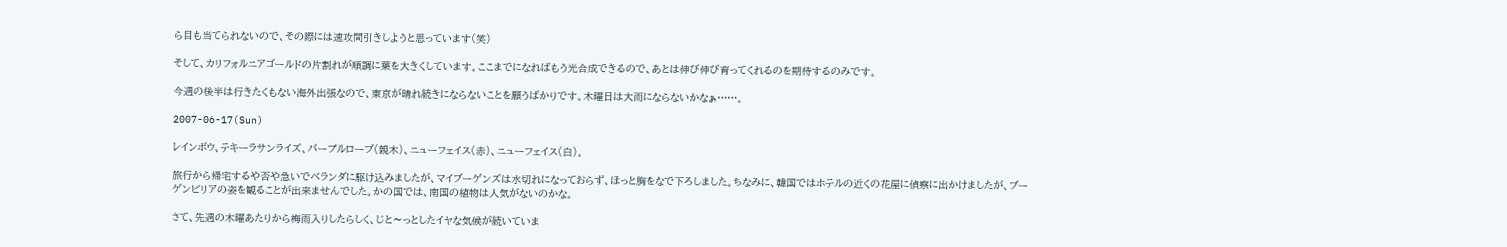ら目も当てられないので、その際には速攻間引きしようと思っています(笑)

そして、カリフォルニアゴールドの片割れが順調に葉を大きくしています。ここまでになればもう光合成できるので、あとは伸び伸び育ってくれるのを期待するのみです。

今週の後半は行きたくもない海外出張なので、東京が晴れ続きにならないことを願うばかりです。木曜日は大雨にならないかなぁ……。

2007-06-17(Sun)

レインボウ、テキーラサンライズ、パープルローブ(親木)、ニューフェイス(赤)、ニューフェイス(白)。

旅行から帰宅するや否や急いでベランダに駆け込みましたが、マイブーゲンズは水切れになっておらず、ほっと胸をなで下ろしました。ちなみに、韓国ではホテルの近くの花屋に偵察に出かけましたが、ブーゲンビリアの姿を観ることが出来ませんでした。かの国では、南国の植物は人気がないのかな。

さて、先週の木曜あたりから梅雨入りしたらしく、じと〜っとしたイヤな気候が続いていま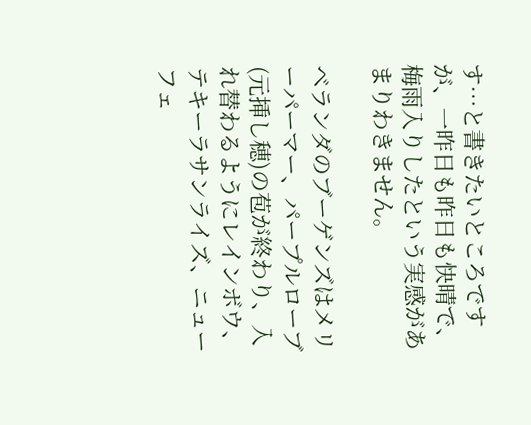す…と書きたいところですが、一昨日も昨日も快晴で、梅雨入りしたという実感があまりわきません。

ベランダのブーゲンズはメリーパーマー、パープルローブ(元挿し穂)の苞が終わり、入れ替わるようにレインボウ、テキーラサンライズ、ニューフェ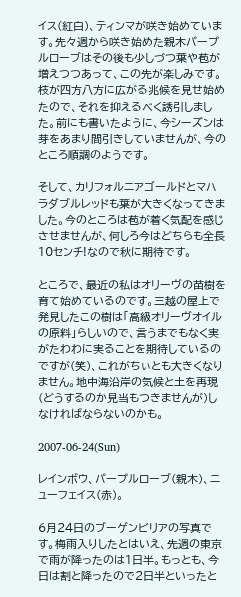イス(紅白)、ティンマが咲き始めています。先々週から咲き始めた親木パープルローブはその後も少しづつ葉や苞が増えつつあって、この先が楽しみです。枝が四方八方に広がる兆候を見せ始めたので、それを抑えるべく誘引しました。前にも書いたように、今シーズンは芽をあまり間引きしていませんが、今のところ順調のようです。

そして、カリフォルニアゴールドとマハラダブルレッドも葉が大きくなってきました。今のところは苞が着く気配を感じさせませんが、何しろ今はどちらも全長10センチ!なので秋に期待です。

ところで、最近の私はオリーヴの苗樹を育て始めているのです。三越の屋上で発見したこの樹は「高級オリーヴオイルの原料」らしいので、言うまでもなく実がたわわに実ることを期待しているのですが(笑)、これがちぃとも大きくなりません。地中海沿岸の気候と土を再現(どうするのか見当もつきませんが)しなければならないのかも。

2007-06-24(Sun)

レインボウ、パープルローブ(親木)、ニューフェイス(赤)。

6月24日のブーゲンビリアの写真です。梅雨入りしたとはいえ、先週の東京で雨が降ったのは1日半。もっとも、今日は割と降ったので2日半といったと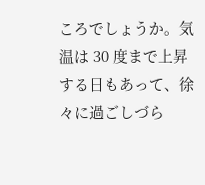ころでしょうか。気温は 30 度まで上昇する日もあって、徐々に過ごしづら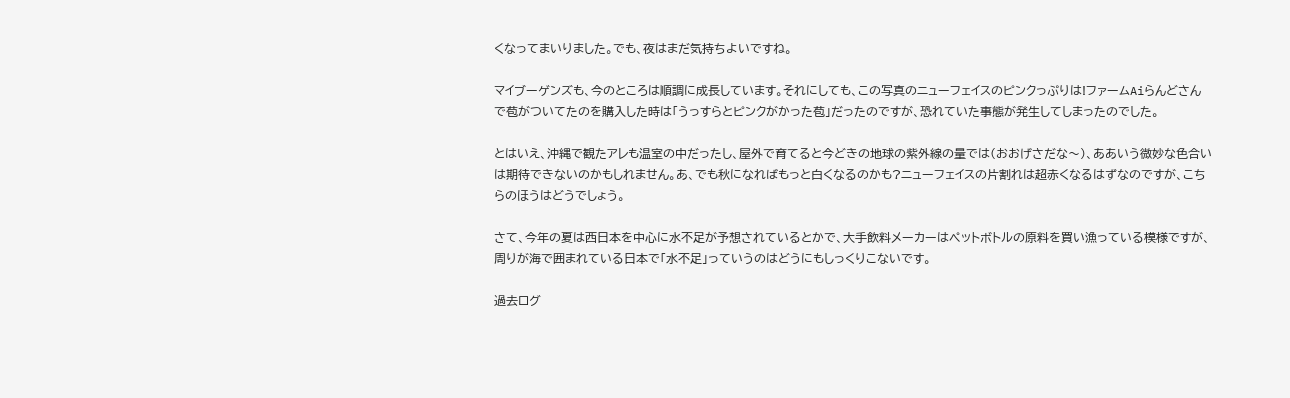くなってまいりました。でも、夜はまだ気持ちよいですね。

マイブーゲンズも、今のところは順調に成長しています。それにしても、この写真のニューフェイスのピンクっぷりは!ファームAiらんどさんで苞がついてたのを購入した時は「うっすらとピンクがかった苞」だったのですが、恐れていた事態が発生してしまったのでした。

とはいえ、沖縄で観たアレも温室の中だったし、屋外で育てると今どきの地球の紫外線の量では(おおげさだな〜)、ああいう微妙な色合いは期待できないのかもしれません。あ、でも秋になればもっと白くなるのかも?ニューフェイスの片割れは超赤くなるはずなのですが、こちらのほうはどうでしょう。

さて、今年の夏は西日本を中心に水不足が予想されているとかで、大手飲料メーカーはペットボトルの原料を買い漁っている模様ですが、周りが海で囲まれている日本で「水不足」っていうのはどうにもしっくりこないです。

過去ログ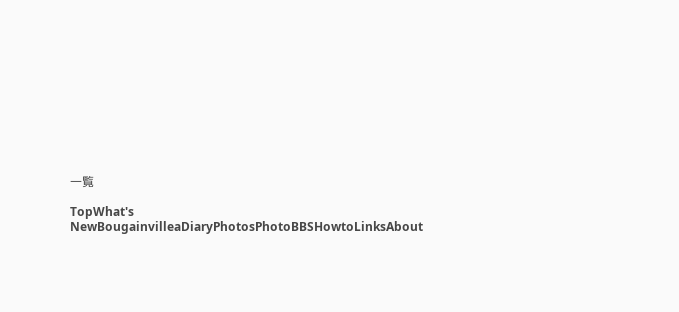一覧

TopWhat's NewBougainvilleaDiaryPhotosPhotoBBSHowtoLinksAbout